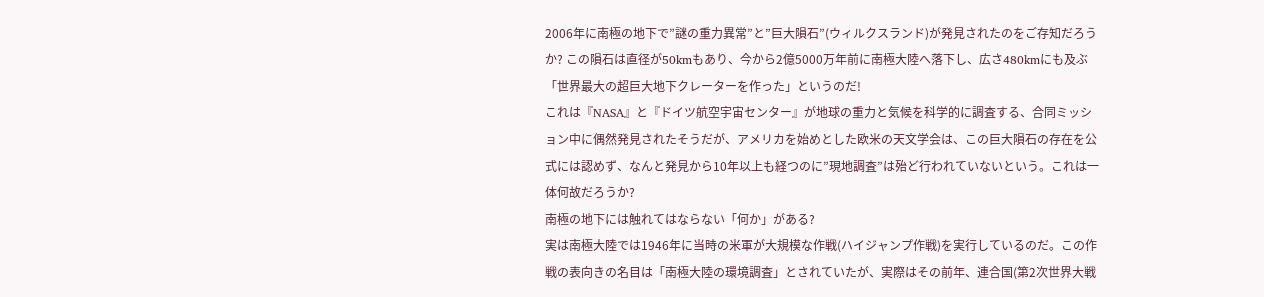2006年に南極の地下で”謎の重力異常”と”巨大隕石”(ウィルクスランド)が発見されたのをご存知だろうか? この隕石は直径が50kmもあり、今から2億5000万年前に南極大陸へ落下し、広さ480kmにも及ぶ「世界最大の超巨大地下クレーターを作った」というのだ!
これは『NASA』と『ドイツ航空宇宙センター』が地球の重力と気候を科学的に調査する、合同ミッション中に偶然発見されたそうだが、アメリカを始めとした欧米の天文学会は、この巨大隕石の存在を公式には認めず、なんと発見から10年以上も経つのに”現地調査”は殆ど行われていないという。これは一体何故だろうか?
南極の地下には触れてはならない「何か」がある?
実は南極大陸では1946年に当時の米軍が大規模な作戦(ハイジャンプ作戦)を実行しているのだ。この作戦の表向きの名目は「南極大陸の環境調査」とされていたが、実際はその前年、連合国(第2次世界大戦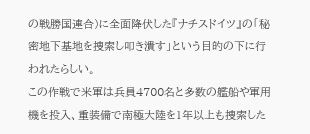の戦勝国連合)に全面降伏した『ナチスドイツ』の「秘密地下基地を捜索し叩き潰す」という目的の下に行われたらしい。
この作戦で米軍は兵員4700名と多数の艦船や軍用機を投入、重装備で南極大陸を1年以上も捜索した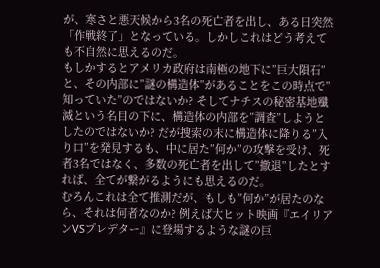が、寒さと悪天候から3名の死亡者を出し、ある日突然「作戦終了」となっている。しかしこれはどう考えても不自然に思えるのだ。
もしかするとアメリカ政府は南極の地下に”巨大隕石”と、その内部に”謎の構造体”があることをこの時点で”知っていた”のではないか? そしてナチスの秘密基地殲滅という名目の下に、構造体の内部を”調査”しようとしたのではないか? だが捜索の末に構造体に降りる”入り口”を発見するも、中に居た”何か”の攻撃を受け、死者3名ではなく、多数の死亡者を出して”撤退”したとすれば、全てが繋がるようにも思えるのだ。
むろんこれは全て推測だが、もしも”何か”が居たのなら、それは何者なのか? 例えば大ヒット映画『エイリアンVSプレデター』に登場するような謎の巨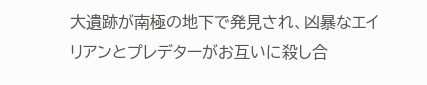大遺跡が南極の地下で発見され、凶暴なエイリアンとプレデターがお互いに殺し合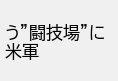う”闘技場”に米軍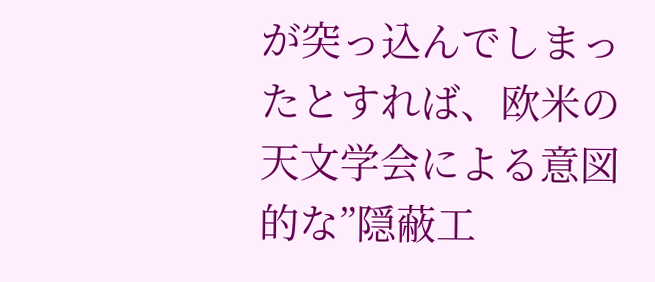が突っ込んでしまったとすれば、欧米の天文学会による意図的な”隠蔽工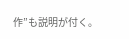作”も説明が付く。